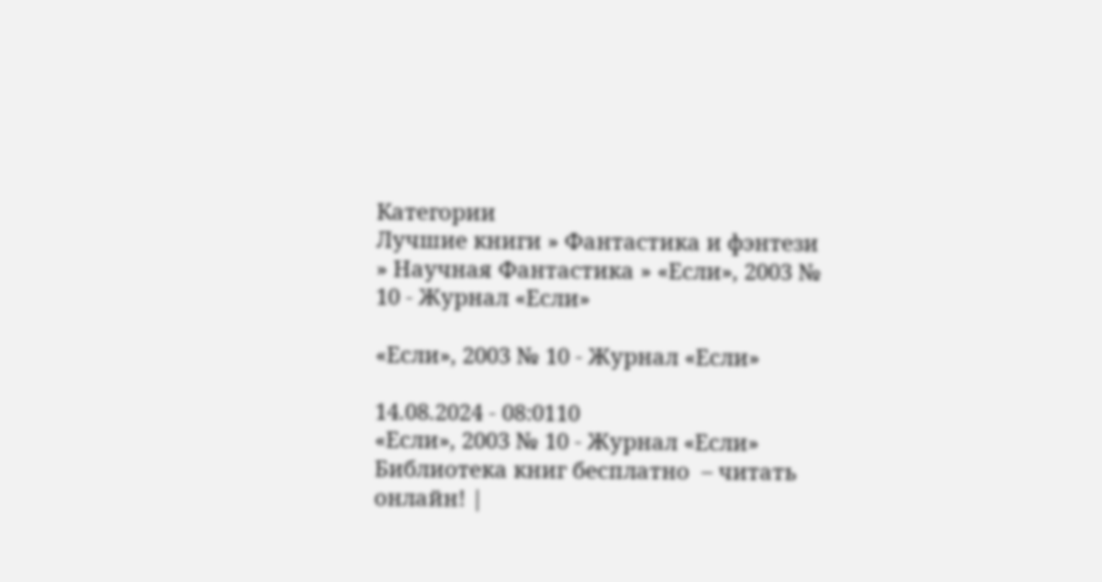Категории
Лучшие книги » Фантастика и фэнтези » Научная Фантастика » «Если», 2003 № 10 - Журнал «Если»

«Если», 2003 № 10 - Журнал «Если»

14.08.2024 - 08:0110
«Если», 2003 № 10 - Журнал «Если» Библиотека книг бесплатно  – читать онлайн! |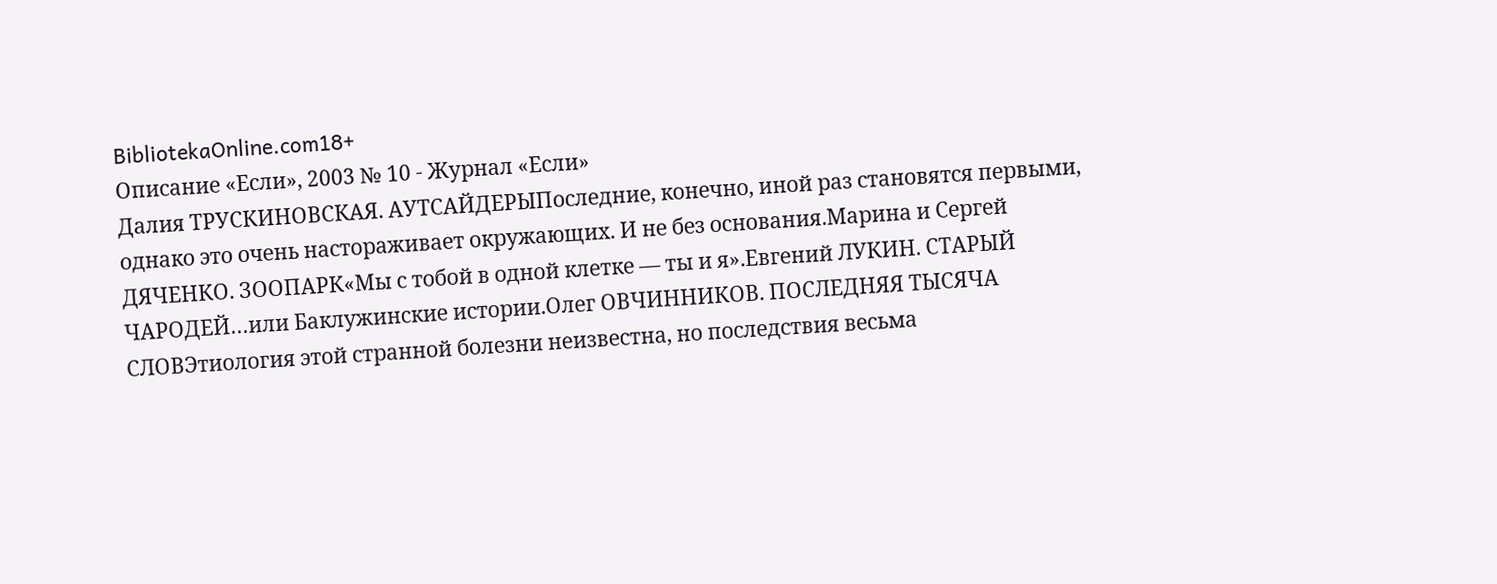BibliotekaOnline.com18+
Описание «Если», 2003 № 10 - Журнал «Если»
Далия ТРУСКИНОВСКАЯ. АУТСАЙДЕРЫПоследние, конечно, иной раз становятся первыми, однако это очень настораживает окружающих. И не без основания.Марина и Сергей ДЯЧЕНКО. ЗООПАРК«Мы с тобой в одной клетке — ты и я».Евгений ЛУКИН. СТАРЫЙ ЧАРОДЕЙ…или Баклужинские истории.Олег ОВЧИННИКОВ. ПОСЛЕДНЯЯ ТЫСЯЧА СЛОВЭтиология этой странной болезни неизвестна, но последствия весьма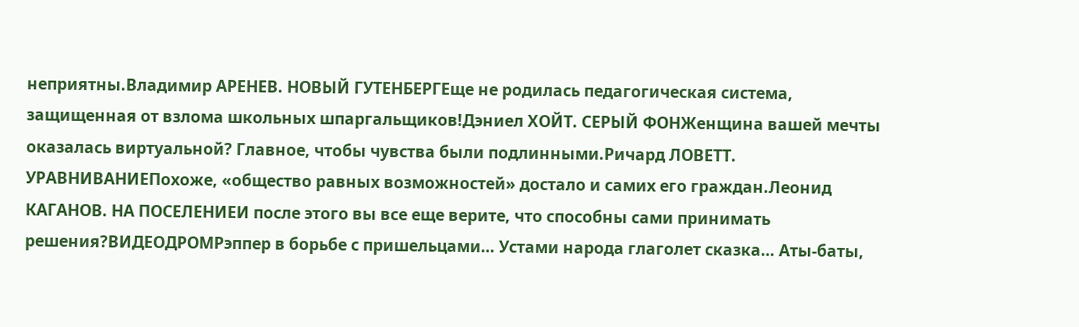неприятны.Владимир АРЕНЕВ. НОВЫЙ ГУТЕНБЕРГЕще не родилась педагогическая система, защищенная от взлома школьных шпаргальщиков!Дэниел ХОЙТ. СЕРЫЙ ФОНЖенщина вашей мечты оказалась виртуальной? Главное, чтобы чувства были подлинными.Ричард ЛОВЕТТ. УРАВНИВАНИЕПохоже, «общество равных возможностей» достало и самих его граждан.Леонид КАГАНОВ. НА ПОСЕЛЕНИЕИ после этого вы все еще верите, что способны сами принимать решения?ВИДЕОДРОМРэппер в борьбе с пришельцами… Устами народа глаголет сказка… Аты-баты,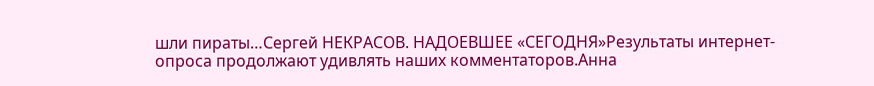шли пираты…Сергей НЕКРАСОВ. НАДОЕВШЕЕ «СЕГОДНЯ»Результаты интернет-опроса продолжают удивлять наших комментаторов.Анна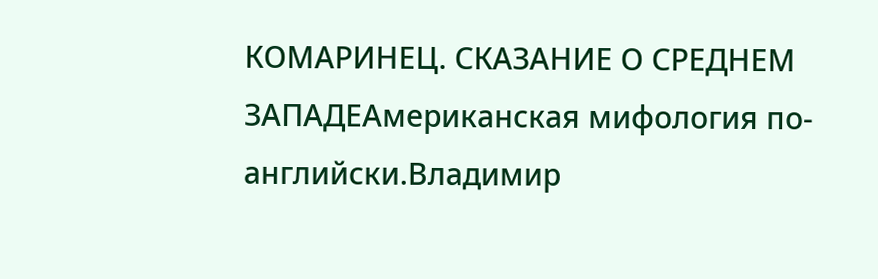КОМАРИНЕЦ. СКАЗАНИЕ О СРЕДНЕМ ЗАПАДЕАмериканская мифология по-английски.Владимир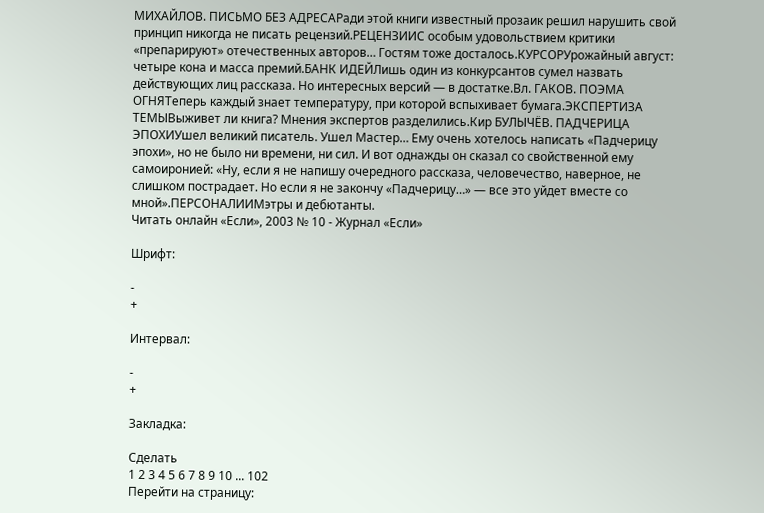МИХАЙЛОВ. ПИСЬМО БЕЗ АДРЕСАРади этой книги известный прозаик решил нарушить свой принцип никогда не писать рецензий.РЕЦЕНЗИИС особым удовольствием критики «препарируют» отечественных авторов… Гостям тоже досталось.КУРСОРУрожайный август: четыре кона и масса премий.БАНК ИДЕЙЛишь один из конкурсантов сумел назвать действующих лиц рассказа. Но интересных версий — в достатке.Вл. ГАКОВ. ПОЭМА ОГНЯТеперь каждый знает температуру, при которой вспыхивает бумага.ЭКСПЕРТИЗА ТЕМЫВыживет ли книга? Мнения экспертов разделились.Кир БУЛЫЧЁВ. ПАДЧЕРИЦА ЭПОХИУшел великий писатель. Ушел Мастер… Ему очень хотелось написать «Падчерицу эпохи», но не было ни времени, ни сил. И вот однажды он сказал со свойственной ему самоиронией: «Ну, если я не напишу очередного рассказа, человечество, наверное, не слишком пострадает. Но если я не закончу «Падчерицу…» — все это уйдет вместе со мной».ПЕРСОНАЛИИМэтры и дебютанты.
Читать онлайн «Если», 2003 № 10 - Журнал «Если»

Шрифт:

-
+

Интервал:

-
+

Закладка:

Сделать
1 2 3 4 5 6 7 8 9 10 ... 102
Перейти на страницу: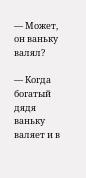— Может, он ваньку валял?

— Когда богатый дядя ваньку валяет и в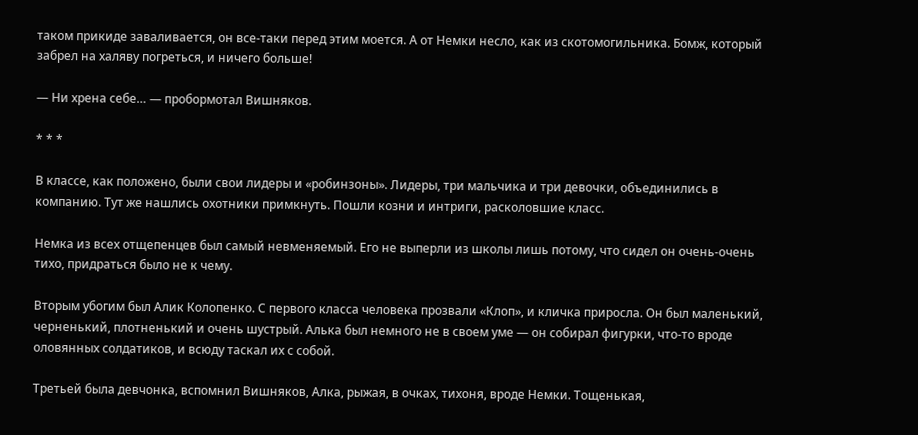таком прикиде заваливается, он все-таки перед этим моется. А от Немки несло, как из скотомогильника. Бомж, который забрел на халяву погреться, и ничего больше!

— Ни хрена себе… — пробормотал Вишняков.

* * *

В классе, как положено, были свои лидеры и «робинзоны». Лидеры, три мальчика и три девочки, объединились в компанию. Тут же нашлись охотники примкнуть. Пошли козни и интриги, расколовшие класс.

Немка из всех отщепенцев был самый невменяемый. Его не выперли из школы лишь потому, что сидел он очень-очень тихо, придраться было не к чему.

Вторым убогим был Алик Колопенко. С первого класса человека прозвали «Клоп», и кличка приросла. Он был маленький, черненький, плотненький и очень шустрый. Алька был немного не в своем уме — он собирал фигурки, что-то вроде оловянных солдатиков, и всюду таскал их с собой.

Третьей была девчонка, вспомнил Вишняков, Алка, рыжая, в очках, тихоня, вроде Немки. Тощенькая,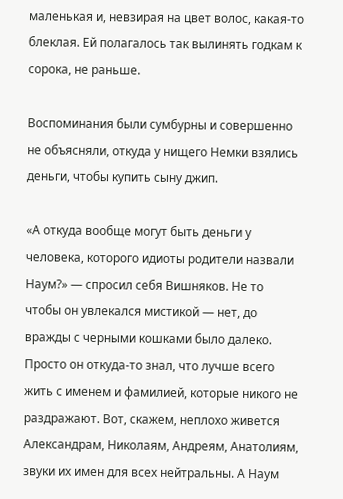маленькая и, невзирая на цвет волос, какая-то блеклая. Ей полагалось так вылинять годкам к сорока, не раньше.

Воспоминания были сумбурны и совершенно не объясняли, откуда у нищего Немки взялись деньги, чтобы купить сыну джип.

«А откуда вообще могут быть деньги у человека, которого идиоты родители назвали Наум?» — спросил себя Вишняков. Не то чтобы он увлекался мистикой — нет, до вражды с черными кошками было далеко. Просто он откуда-то знал, что лучше всего жить с именем и фамилией, которые никого не раздражают. Вот, скажем, неплохо живется Александрам, Николаям, Андреям, Анатолиям, звуки их имен для всех нейтральны. А Наум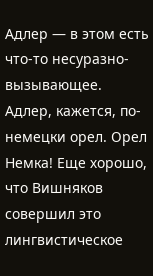Адлер — в этом есть что-то несуразно-вызывающее. Адлер, кажется, по-немецки орел. Орел Немка! Еще хорошо, что Вишняков совершил это лингвистическое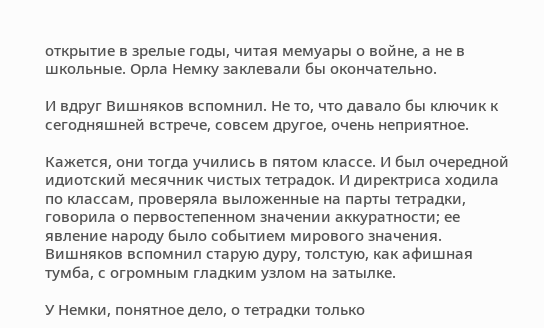открытие в зрелые годы, читая мемуары о войне, а не в школьные. Орла Немку заклевали бы окончательно.

И вдруг Вишняков вспомнил. Не то, что давало бы ключик к сегодняшней встрече, совсем другое, очень неприятное.

Кажется, они тогда учились в пятом классе. И был очередной идиотский месячник чистых тетрадок. И директриса ходила по классам, проверяла выложенные на парты тетрадки, говорила о первостепенном значении аккуратности; ее явление народу было событием мирового значения. Вишняков вспомнил старую дуру, толстую, как афишная тумба, с огромным гладким узлом на затылке.

У Немки, понятное дело, о тетрадки только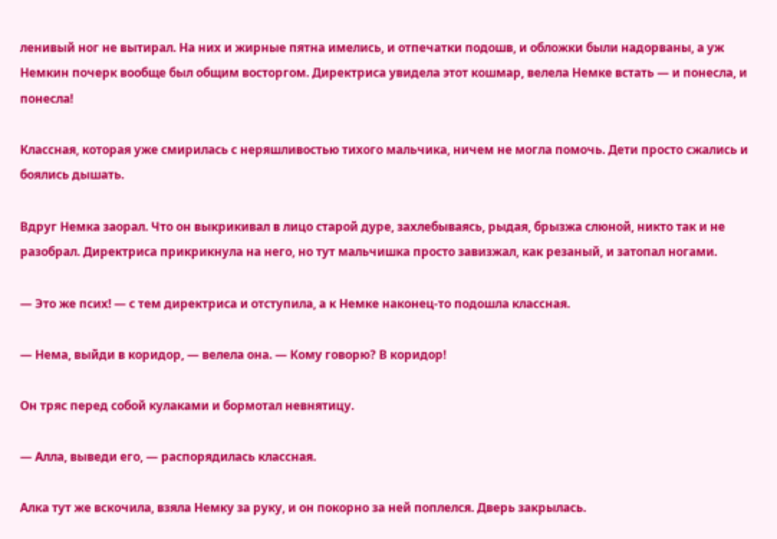ленивый ног не вытирал. На них и жирные пятна имелись, и отпечатки подошв, и обложки были надорваны, а уж Немкин почерк вообще был общим восторгом. Директриса увидела этот кошмар, велела Немке встать — и понесла, и понесла!

Классная, которая уже смирилась с неряшливостью тихого мальчика, ничем не могла помочь. Дети просто сжались и боялись дышать.

Вдруг Немка заорал. Что он выкрикивал в лицо старой дуре, захлебываясь, рыдая, брызжа слюной, никто так и не разобрал. Директриса прикрикнула на него, но тут мальчишка просто завизжал, как резаный, и затопал ногами.

— Это же псих! — с тем директриса и отступила, а к Немке наконец-то подошла классная.

— Нема, выйди в коридор, — велела она. — Кому говорю? В коридор!

Он тряс перед собой кулаками и бормотал невнятицу.

— Алла, выведи его, — распорядилась классная.

Алка тут же вскочила, взяла Немку за руку, и он покорно за ней поплелся. Дверь закрылась.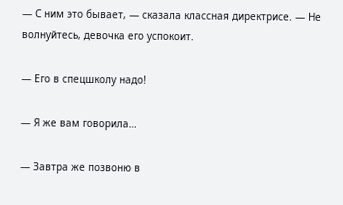— С ним это бывает, — сказала классная директрисе. — Не волнуйтесь, девочка его успокоит.

— Его в спецшколу надо!

— Я же вам говорила…

— Завтра же позвоню в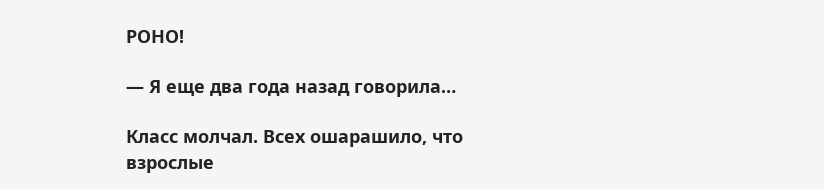РОНО!

— Я еще два года назад говорила…

Класс молчал. Всех ошарашило, что взрослые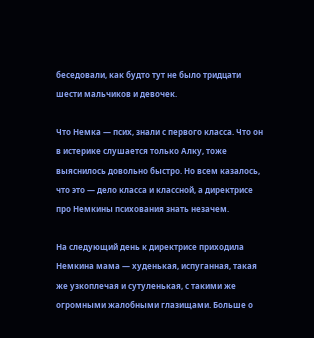беседовали, как будто тут не было тридцати шести мальчиков и девочек.

Что Немка — псих, знали с первого класса. Что он в истерике слушается только Алку, тоже выяснилось довольно быстро. Но всем казалось, что это — дело класса и классной, а директрисе про Немкины психования знать незачем.

На следующий день к директрисе приходила Немкина мама — худенькая, испуганная, такая же узкоплечая и сутуленькая, с такими же огромными жалобными глазищами. Больше о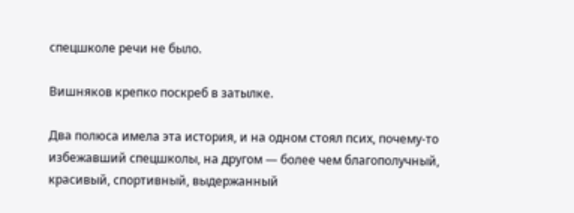спецшколе речи не было.

Вишняков крепко поскреб в затылке.

Два полюса имела эта история, и на одном стоял псих, почему-то избежавший спецшколы, на другом — более чем благополучный, красивый, спортивный, выдержанный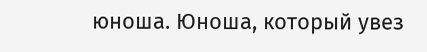юноша. Юноша, который увез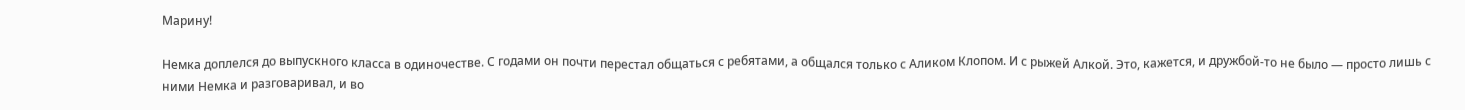Марину!

Немка доплелся до выпускного класса в одиночестве. С годами он почти перестал общаться с ребятами, а общался только с Аликом Клопом. И с рыжей Алкой. Это, кажется, и дружбой-то не было — просто лишь с ними Немка и разговаривал, и во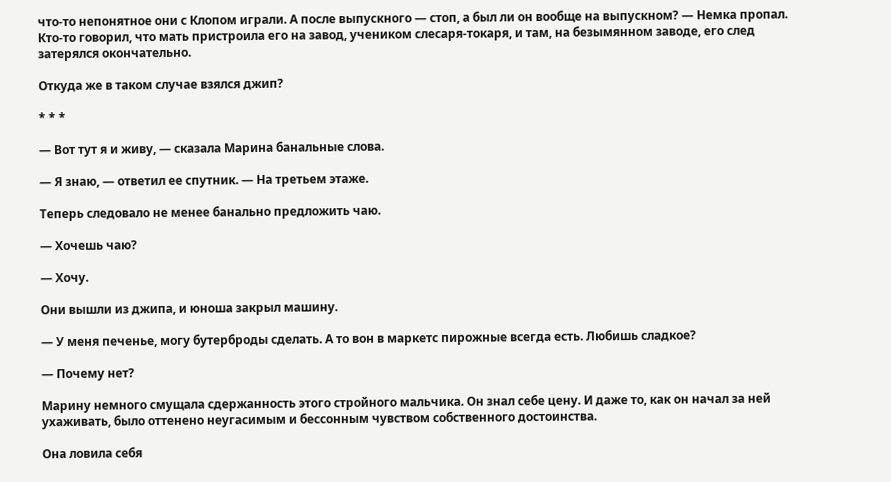что-то непонятное они с Клопом играли. А после выпускного — стоп, а был ли он вообще на выпускном? — Немка пропал. Кто-то говорил, что мать пристроила его на завод, учеником слесаря-токаря, и там, на безымянном заводе, его след затерялся окончательно.

Откуда же в таком случае взялся джип?

* * *

— Вот тут я и живу, — сказала Марина банальные слова.

— Я знаю, — ответил ее спутник. — На третьем этаже.

Теперь следовало не менее банально предложить чаю.

— Хочешь чаю?

— Хочу.

Они вышли из джипа, и юноша закрыл машину.

— У меня печенье, могу бутерброды сделать. А то вон в маркетс пирожные всегда есть. Любишь сладкое?

— Почему нет?

Марину немного смущала сдержанность этого стройного мальчика. Он знал себе цену. И даже то, как он начал за ней ухаживать, было оттенено неугасимым и бессонным чувством собственного достоинства.

Она ловила себя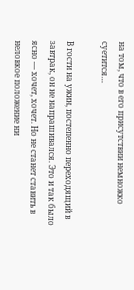на том, что в его присутствии немножко суетится…

В гости на ужин, постепенно переходящий в завтрак, он не напрашивался. Это и так было ясно — хочет, хочет. Но не станет ставить в неловкое положение ни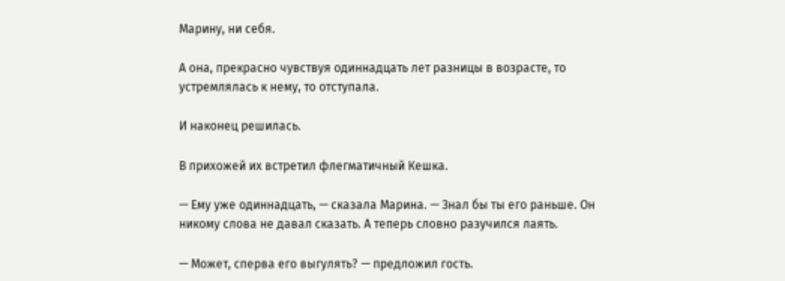Марину, ни себя.

А она, прекрасно чувствуя одиннадцать лет разницы в возрасте, то устремлялась к нему, то отступала.

И наконец решилась.

В прихожей их встретил флегматичный Кешка.

— Ему уже одиннадцать, — сказала Марина. — Знал бы ты его раньше. Он никому слова не давал сказать. А теперь словно разучился лаять.

— Может, сперва его выгулять? — предложил гость.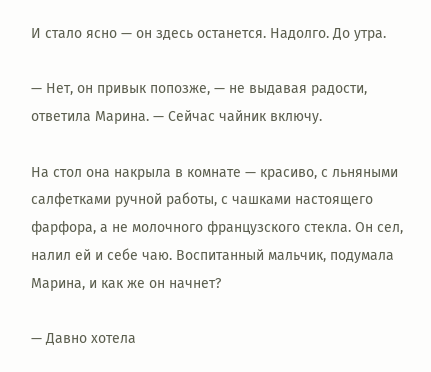И стало ясно — он здесь останется. Надолго. До утра.

— Нет, он привык попозже, — не выдавая радости, ответила Марина. — Сейчас чайник включу.

На стол она накрыла в комнате — красиво, с льняными салфетками ручной работы, с чашками настоящего фарфора, а не молочного французского стекла. Он сел, налил ей и себе чаю. Воспитанный мальчик, подумала Марина, и как же он начнет?

— Давно хотела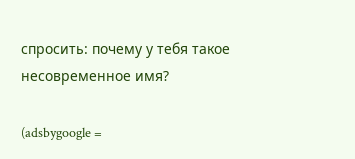спросить: почему у тебя такое несовременное имя?

(adsbygoogle =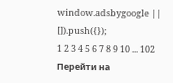window.adsbygoogle || []).push({});
1 2 3 4 5 6 7 8 9 10 ... 102
Перейти на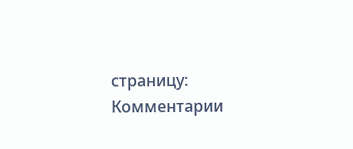страницу:
Комментарии